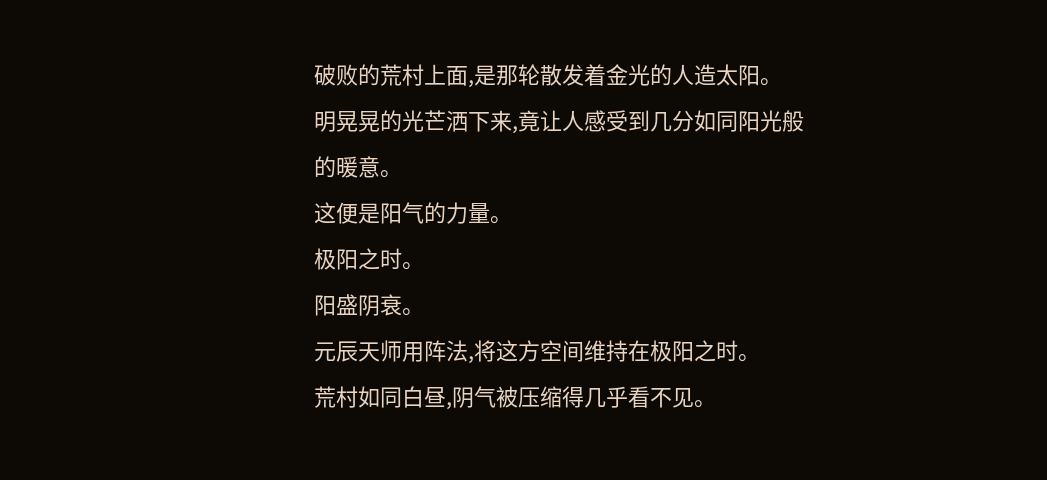破败的荒村上面,是那轮散发着金光的人造太阳。
明晃晃的光芒洒下来,竟让人感受到几分如同阳光般的暖意。
这便是阳气的力量。
极阳之时。
阳盛阴衰。
元辰天师用阵法,将这方空间维持在极阳之时。
荒村如同白昼,阴气被压缩得几乎看不见。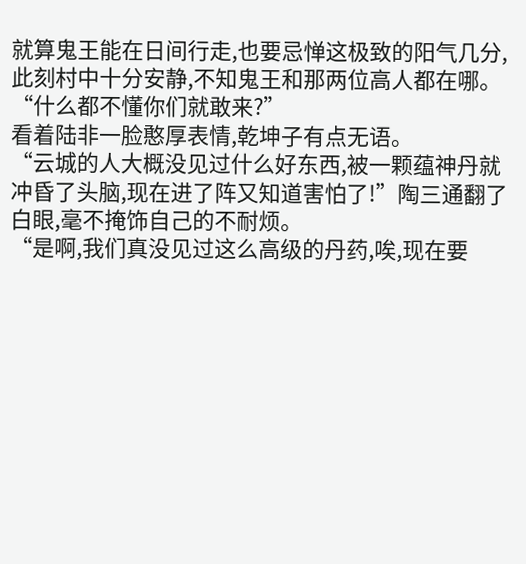就算鬼王能在日间行走,也要忌惮这极致的阳气几分,此刻村中十分安静,不知鬼王和那两位高人都在哪。
“什么都不懂你们就敢来?”
看着陆非一脸憨厚表情,乾坤子有点无语。
“云城的人大概没见过什么好东西,被一颗蕴神丹就冲昏了头脑,现在进了阵又知道害怕了!”陶三通翻了白眼,毫不掩饰自己的不耐烦。
“是啊,我们真没见过这么高级的丹药,唉,现在要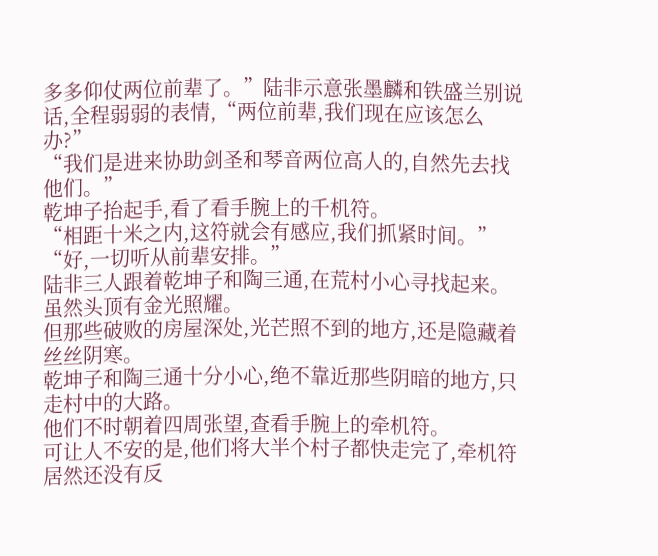多多仰仗两位前辈了。”陆非示意张墨麟和铁盛兰别说话,全程弱弱的表情,“两位前辈,我们现在应该怎么办?”
“我们是进来协助剑圣和琴音两位高人的,自然先去找他们。”
乾坤子抬起手,看了看手腕上的千机符。
“相距十米之内,这符就会有感应,我们抓紧时间。”
“好,一切听从前辈安排。”
陆非三人跟着乾坤子和陶三通,在荒村小心寻找起来。
虽然头顶有金光照耀。
但那些破败的房屋深处,光芒照不到的地方,还是隐藏着丝丝阴寒。
乾坤子和陶三通十分小心,绝不靠近那些阴暗的地方,只走村中的大路。
他们不时朝着四周张望,查看手腕上的牵机符。
可让人不安的是,他们将大半个村子都快走完了,牵机符居然还没有反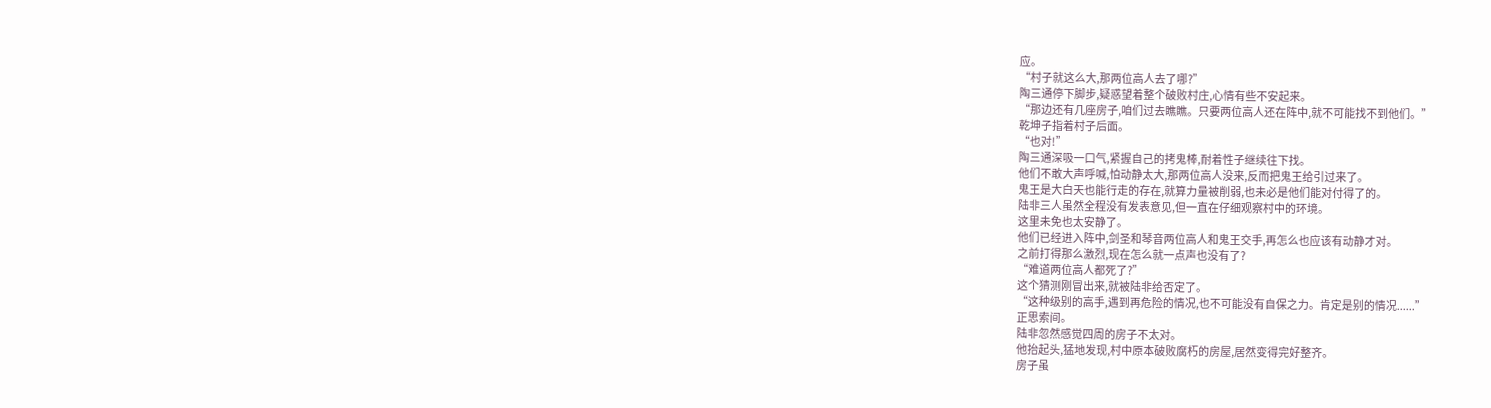应。
“村子就这么大,那两位高人去了哪?”
陶三通停下脚步,疑惑望着整个破败村庄,心情有些不安起来。
“那边还有几座房子,咱们过去瞧瞧。只要两位高人还在阵中,就不可能找不到他们。”
乾坤子指着村子后面。
“也对!”
陶三通深吸一口气,紧握自己的拷鬼棒,耐着性子继续往下找。
他们不敢大声呼喊,怕动静太大,那两位高人没来,反而把鬼王给引过来了。
鬼王是大白天也能行走的存在,就算力量被削弱,也未必是他们能对付得了的。
陆非三人虽然全程没有发表意见,但一直在仔细观察村中的环境。
这里未免也太安静了。
他们已经进入阵中,剑圣和琴音两位高人和鬼王交手,再怎么也应该有动静才对。
之前打得那么激烈,现在怎么就一点声也没有了?
“难道两位高人都死了?”
这个猜测刚冒出来,就被陆非给否定了。
“这种级别的高手,遇到再危险的情况,也不可能没有自保之力。肯定是别的情况......”
正思索间。
陆非忽然感觉四周的房子不太对。
他抬起头,猛地发现,村中原本破败腐朽的房屋,居然变得完好整齐。
房子虽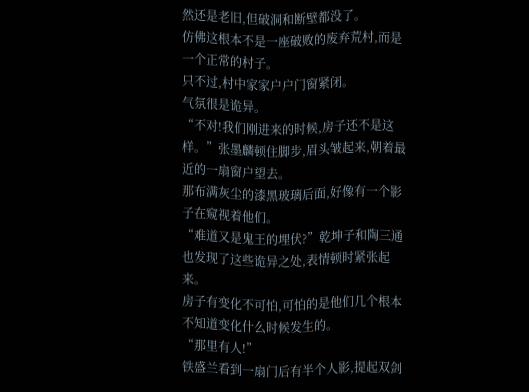然还是老旧,但破洞和断壁都没了。
仿佛这根本不是一座破败的废弃荒村,而是一个正常的村子。
只不过,村中家家户户门窗紧闭。
气氛很是诡异。
“不对!我们刚进来的时候,房子还不是这样。”张墨麟顿住脚步,眉头皱起来,朝着最近的一扇窗户望去。
那布满灰尘的漆黑玻璃后面,好像有一个影子在窥视着他们。
“难道又是鬼王的埋伏?”乾坤子和陶三通也发现了这些诡异之处,表情顿时紧张起来。
房子有变化不可怕,可怕的是他们几个根本不知道变化什么时候发生的。
“那里有人!”
铁盛兰看到一扇门后有半个人影,提起双剑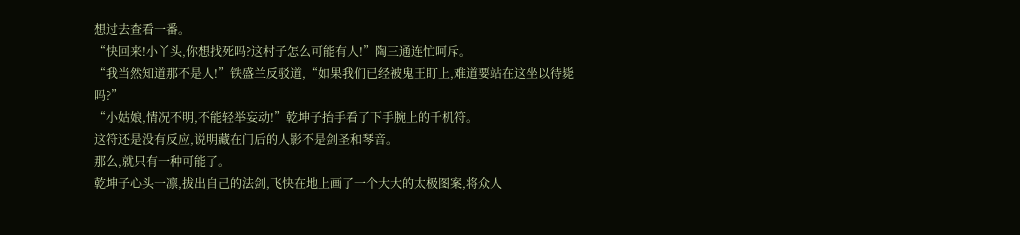想过去查看一番。
“快回来!小丫头,你想找死吗?这村子怎么可能有人!”陶三通连忙呵斥。
“我当然知道那不是人!”铁盛兰反驳道,“如果我们已经被鬼王盯上,难道要站在这坐以待毙吗?”
“小姑娘,情况不明,不能轻举妄动!”乾坤子抬手看了下手腕上的千机符。
这符还是没有反应,说明藏在门后的人影不是剑圣和琴音。
那么,就只有一种可能了。
乾坤子心头一凛,拔出自己的法剑,飞快在地上画了一个大大的太极图案,将众人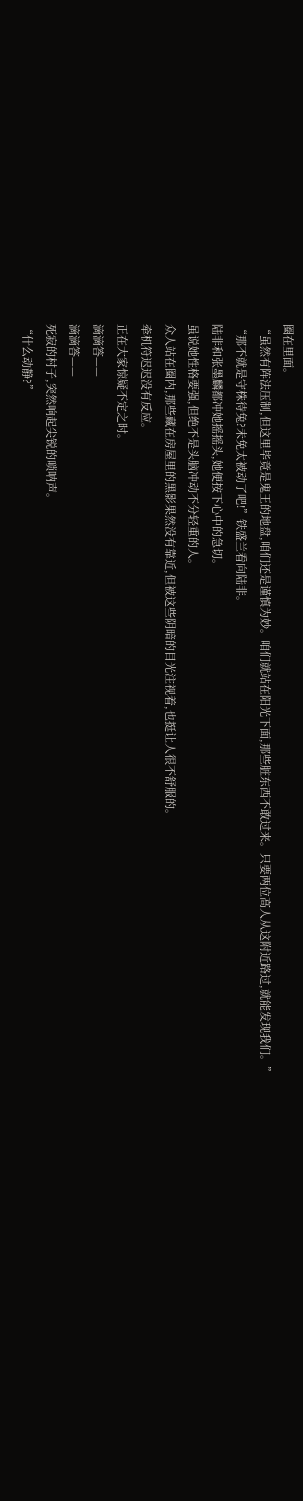圈在里面。
“虽然有阵法压制,但这里毕竟是鬼王的地盘,咱们还是谨慎为妙。咱们就站在阳光下面,那些脏东西不敢过来。只要两位高人从这附近路过,就能发现我们。”
“那不就是守株待兔?未免太被动了吧!”铁盛兰看向陆非。
陆非和张墨麟都冲她摇摇头,她便按下心中的急切。
虽说她性格要强,但绝不是头脑冲动不分轻重的人。
众人站在圈内,那些藏在房屋里的黑影果然没有靠近,但被这些阴暗的目光注视着,也挺让人很不舒服的。
牵机符迟迟没有反应。
正在大家惊疑不定之时。
滴滴答——
滴滴答——
死寂的村子,突然响起尖锐的唢呐声。
“什么动静?”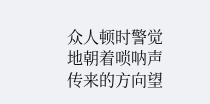众人顿时警觉地朝着唢呐声传来的方向望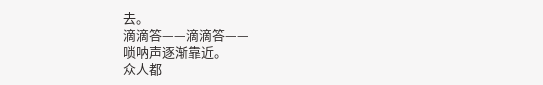去。
滴滴答——滴滴答——
唢呐声逐渐靠近。
众人都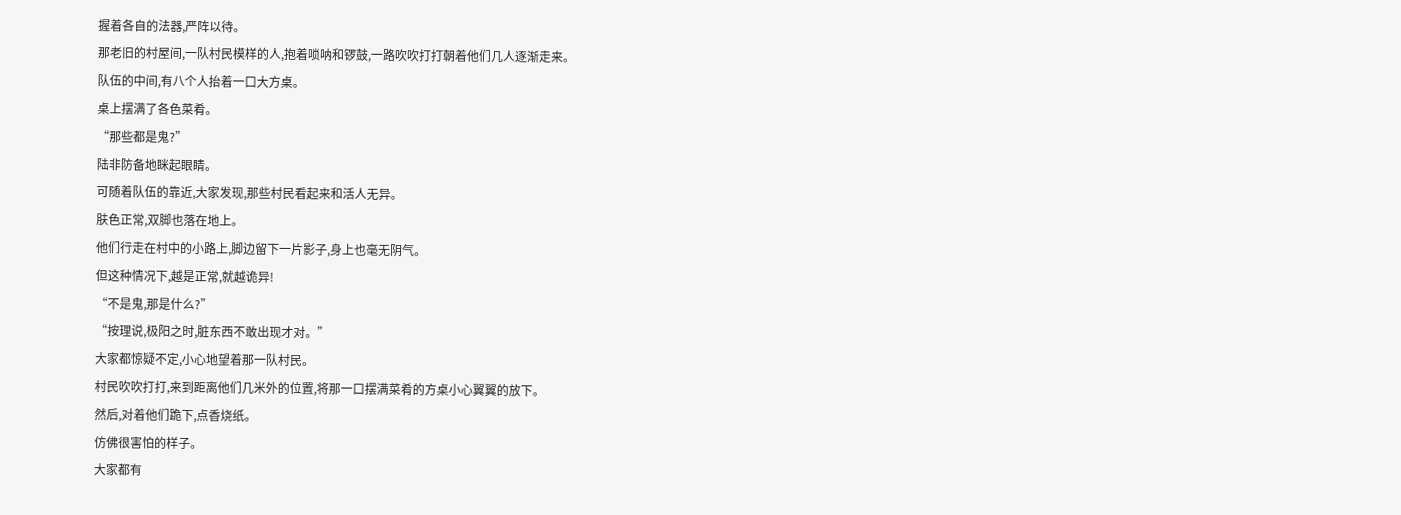握着各自的法器,严阵以待。
那老旧的村屋间,一队村民模样的人,抱着唢呐和锣鼓,一路吹吹打打朝着他们几人逐渐走来。
队伍的中间,有八个人抬着一口大方桌。
桌上摆满了各色菜肴。
“那些都是鬼?”
陆非防备地眯起眼睛。
可随着队伍的靠近,大家发现,那些村民看起来和活人无异。
肤色正常,双脚也落在地上。
他们行走在村中的小路上,脚边留下一片影子,身上也毫无阴气。
但这种情况下,越是正常,就越诡异!
“不是鬼,那是什么?”
“按理说,极阳之时,脏东西不敢出现才对。”
大家都惊疑不定,小心地望着那一队村民。
村民吹吹打打,来到距离他们几米外的位置,将那一口摆满菜肴的方桌小心翼翼的放下。
然后,对着他们跪下,点香烧纸。
仿佛很害怕的样子。
大家都有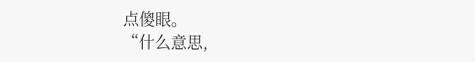点傻眼。
“什么意思,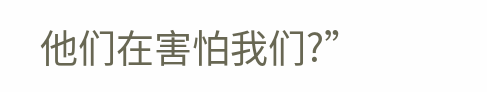他们在害怕我们?”